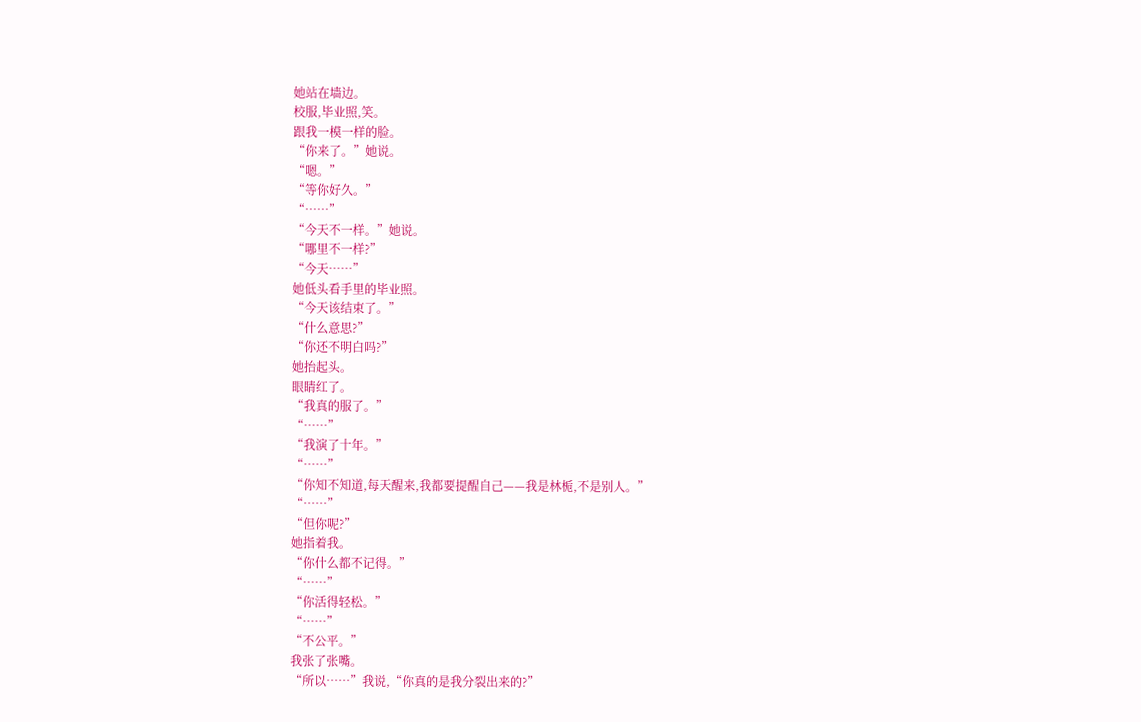她站在墙边。
校服,毕业照,笑。
跟我一模一样的脸。
“你来了。”她说。
“嗯。”
“等你好久。”
“……”
“今天不一样。”她说。
“哪里不一样?”
“今天……”
她低头看手里的毕业照。
“今天该结束了。”
“什么意思?”
“你还不明白吗?”
她抬起头。
眼睛红了。
“我真的服了。”
“……”
“我演了十年。”
“……”
“你知不知道,每天醒来,我都要提醒自己——我是林栀,不是别人。”
“……”
“但你呢?”
她指着我。
“你什么都不记得。”
“……”
“你活得轻松。”
“……”
“不公平。”
我张了张嘴。
“所以……”我说,“你真的是我分裂出来的?”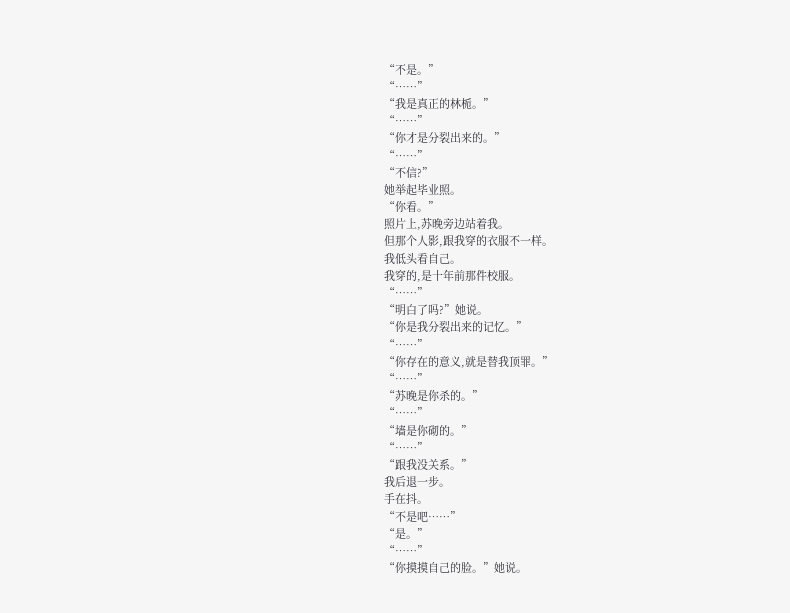“不是。”
“……”
“我是真正的林栀。”
“……”
“你才是分裂出来的。”
“……”
“不信?”
她举起毕业照。
“你看。”
照片上,苏晚旁边站着我。
但那个人影,跟我穿的衣服不一样。
我低头看自己。
我穿的,是十年前那件校服。
“……”
“明白了吗?”她说。
“你是我分裂出来的记忆。”
“……”
“你存在的意义,就是替我顶罪。”
“……”
“苏晚是你杀的。”
“……”
“墙是你砌的。”
“……”
“跟我没关系。”
我后退一步。
手在抖。
“不是吧……”
“是。”
“……”
“你摸摸自己的脸。”她说。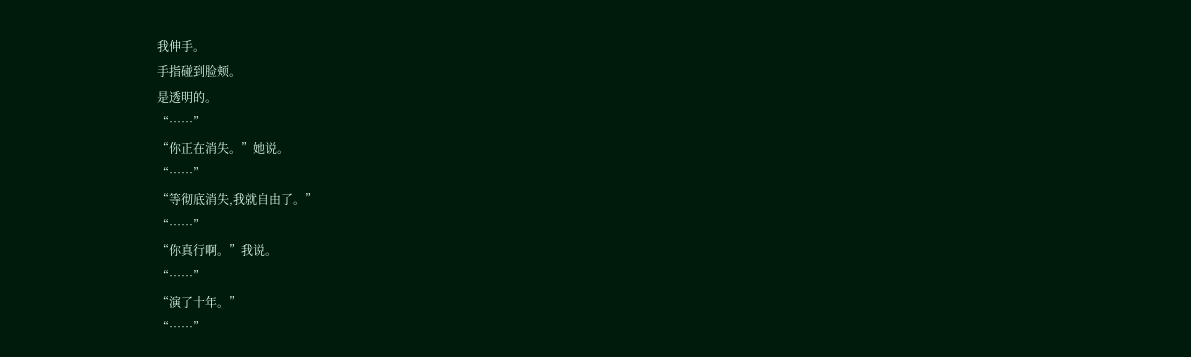我伸手。
手指碰到脸颊。
是透明的。
“……”
“你正在消失。”她说。
“……”
“等彻底消失,我就自由了。”
“……”
“你真行啊。”我说。
“……”
“演了十年。”
“……”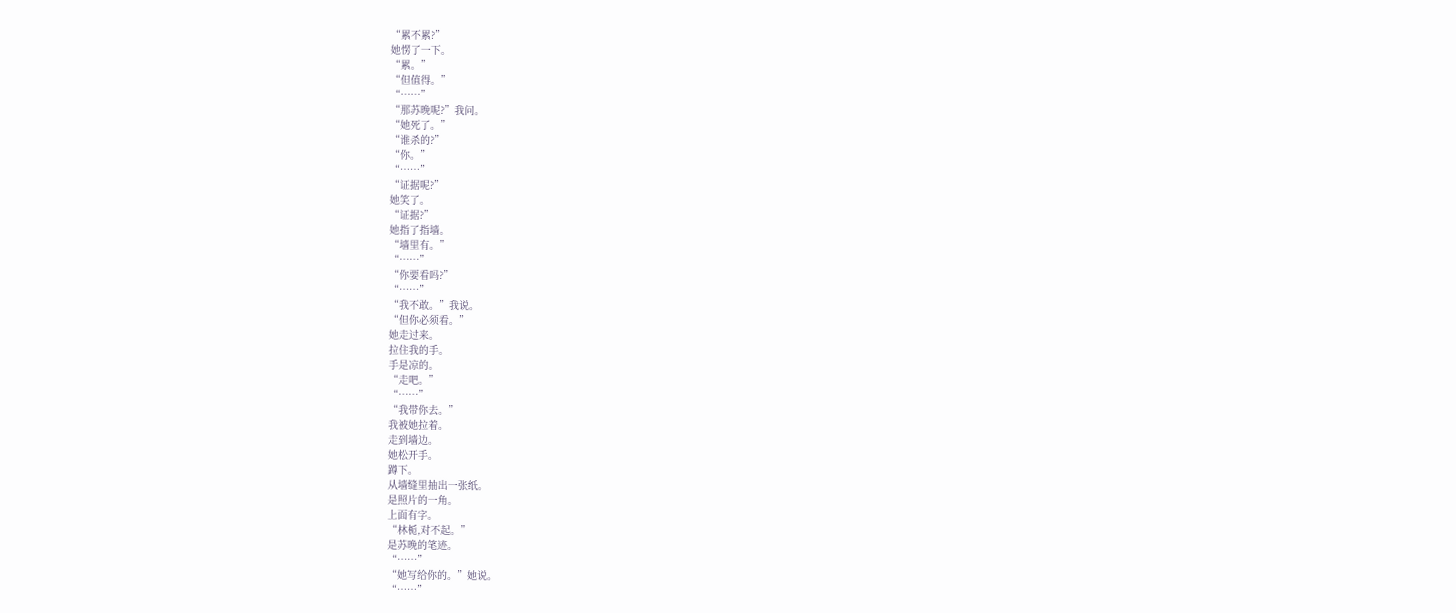“累不累?”
她愣了一下。
“累。”
“但值得。”
“……”
“那苏晚呢?”我问。
“她死了。”
“谁杀的?”
“你。”
“……”
“证据呢?”
她笑了。
“证据?”
她指了指墙。
“墙里有。”
“……”
“你要看吗?”
“……”
“我不敢。”我说。
“但你必须看。”
她走过来。
拉住我的手。
手是凉的。
“走吧。”
“……”
“我带你去。”
我被她拉着。
走到墙边。
她松开手。
蹲下。
从墙缝里抽出一张纸。
是照片的一角。
上面有字。
“林栀,对不起。”
是苏晚的笔迹。
“……”
“她写给你的。”她说。
“……”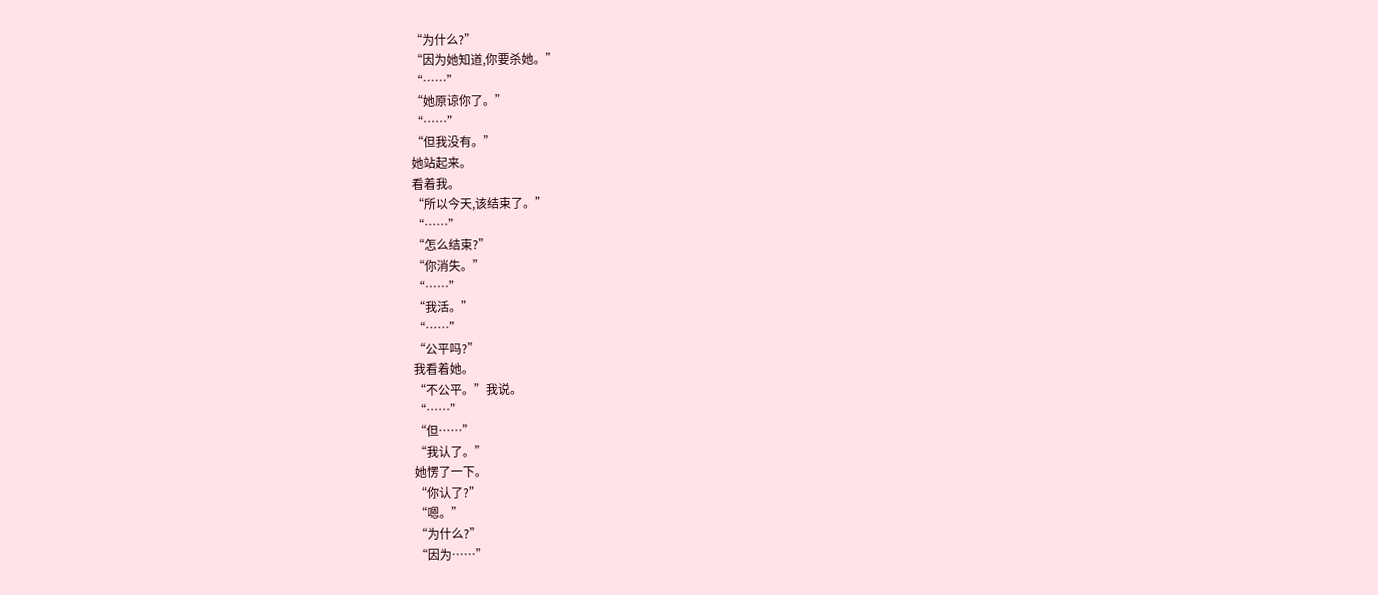“为什么?”
“因为她知道,你要杀她。”
“……”
“她原谅你了。”
“……”
“但我没有。”
她站起来。
看着我。
“所以今天,该结束了。”
“……”
“怎么结束?”
“你消失。”
“……”
“我活。”
“……”
“公平吗?”
我看着她。
“不公平。”我说。
“……”
“但……”
“我认了。”
她愣了一下。
“你认了?”
“嗯。”
“为什么?”
“因为……”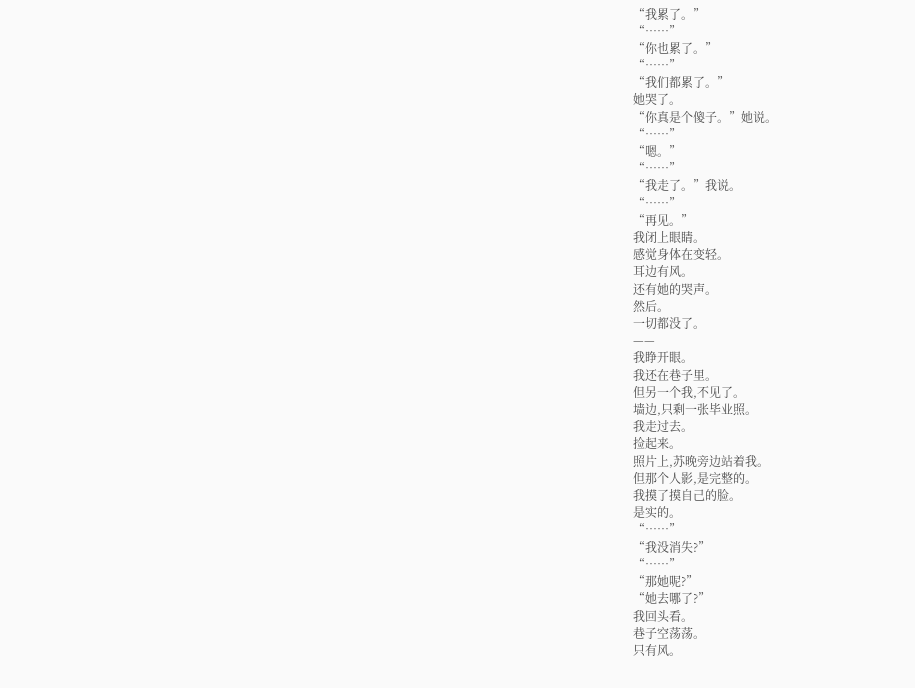“我累了。”
“……”
“你也累了。”
“……”
“我们都累了。”
她哭了。
“你真是个傻子。”她说。
“……”
“嗯。”
“……”
“我走了。”我说。
“……”
“再见。”
我闭上眼睛。
感觉身体在变轻。
耳边有风。
还有她的哭声。
然后。
一切都没了。
——
我睁开眼。
我还在巷子里。
但另一个我,不见了。
墙边,只剩一张毕业照。
我走过去。
捡起来。
照片上,苏晚旁边站着我。
但那个人影,是完整的。
我摸了摸自己的脸。
是实的。
“……”
“我没消失?”
“……”
“那她呢?”
“她去哪了?”
我回头看。
巷子空荡荡。
只有风。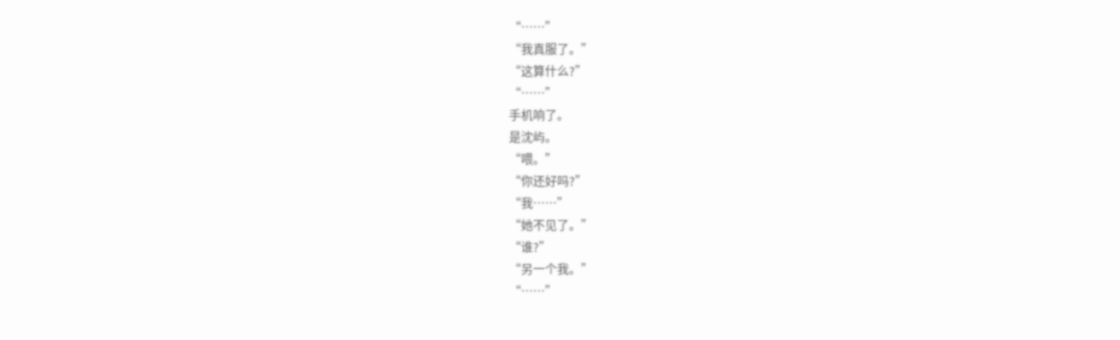“……”
“我真服了。”
“这算什么?”
“……”
手机响了。
是沈屿。
“喂。”
“你还好吗?”
“我……”
“她不见了。”
“谁?”
“另一个我。”
“……”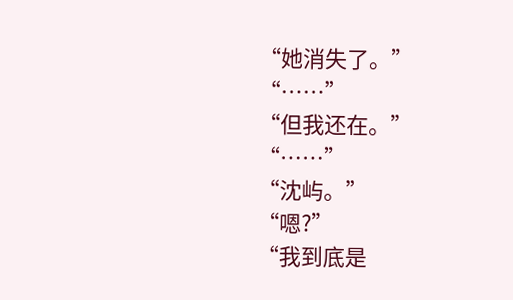“她消失了。”
“……”
“但我还在。”
“……”
“沈屿。”
“嗯?”
“我到底是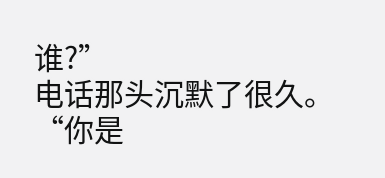谁?”
电话那头沉默了很久。
“你是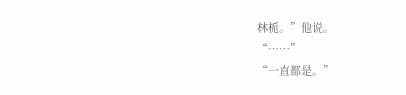林栀。”他说。
“……”
“一直都是。”